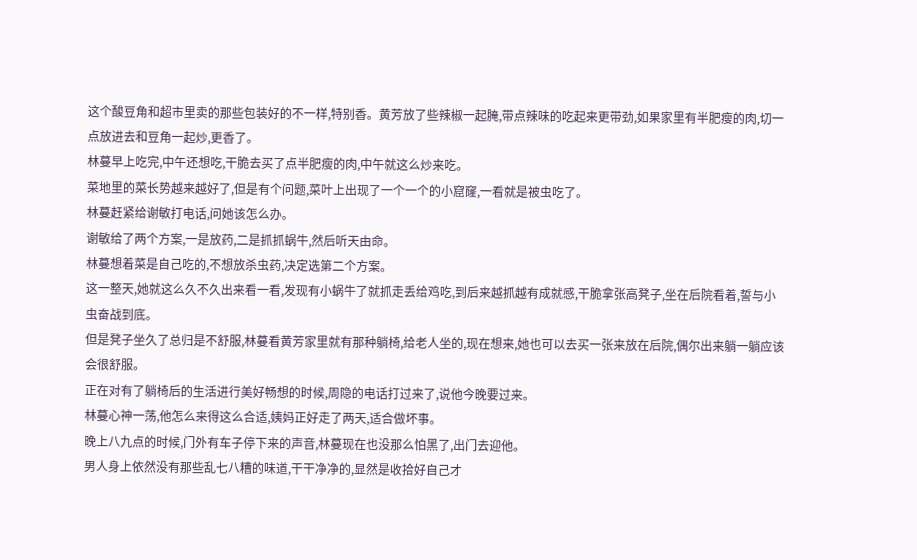这个酸豆角和超市里卖的那些包装好的不一样,特别香。黄芳放了些辣椒一起腌,带点辣味的吃起来更带劲,如果家里有半肥瘦的肉,切一点放进去和豆角一起炒,更香了。
林蔓早上吃完,中午还想吃,干脆去买了点半肥瘦的肉,中午就这么炒来吃。
菜地里的菜长势越来越好了,但是有个问题,菜叶上出现了一个一个的小窟窿,一看就是被虫吃了。
林蔓赶紧给谢敏打电话,问她该怎么办。
谢敏给了两个方案,一是放药,二是抓抓蜗牛,然后听天由命。
林蔓想着菜是自己吃的,不想放杀虫药,决定选第二个方案。
这一整天,她就这么久不久出来看一看,发现有小蜗牛了就抓走丢给鸡吃,到后来越抓越有成就感,干脆拿张高凳子,坐在后院看着,誓与小虫奋战到底。
但是凳子坐久了总归是不舒服,林蔓看黄芳家里就有那种躺椅,给老人坐的,现在想来,她也可以去买一张来放在后院,偶尔出来躺一躺应该会很舒服。
正在对有了躺椅后的生活进行美好畅想的时候,周隐的电话打过来了,说他今晚要过来。
林蔓心神一荡,他怎么来得这么合适,姨妈正好走了两天,适合做坏事。
晚上八九点的时候,门外有车子停下来的声音,林蔓现在也没那么怕黑了,出门去迎他。
男人身上依然没有那些乱七八糟的味道,干干净净的,显然是收拾好自己才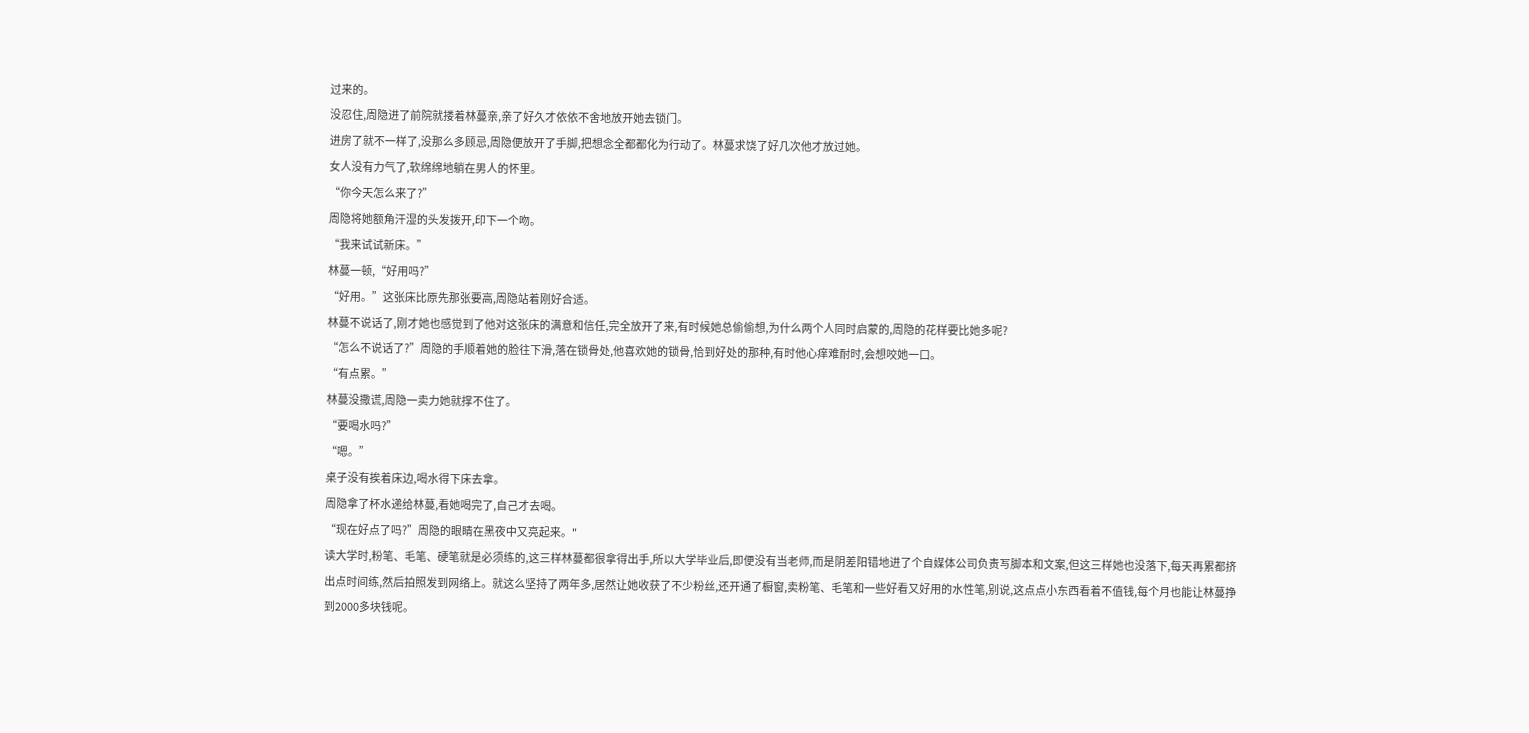过来的。
没忍住,周隐进了前院就搂着林蔓亲,亲了好久才依依不舍地放开她去锁门。
进房了就不一样了,没那么多顾忌,周隐便放开了手脚,把想念全都都化为行动了。林蔓求饶了好几次他才放过她。
女人没有力气了,软绵绵地躺在男人的怀里。
“你今天怎么来了?”
周隐将她额角汗湿的头发拨开,印下一个吻。
“我来试试新床。”
林蔓一顿,“好用吗?”
“好用。”这张床比原先那张要高,周隐站着刚好合适。
林蔓不说话了,刚才她也感觉到了他对这张床的满意和信任,完全放开了来,有时候她总偷偷想,为什么两个人同时启蒙的,周隐的花样要比她多呢?
“怎么不说话了?”周隐的手顺着她的脸往下滑,落在锁骨处,他喜欢她的锁骨,恰到好处的那种,有时他心痒难耐时,会想咬她一口。
“有点累。”
林蔓没撒谎,周隐一卖力她就撑不住了。
“要喝水吗?”
“嗯。”
桌子没有挨着床边,喝水得下床去拿。
周隐拿了杯水递给林蔓,看她喝完了,自己才去喝。
“现在好点了吗?”周隐的眼睛在黑夜中又亮起来。"
读大学时,粉笔、毛笔、硬笔就是必须练的,这三样林蔓都很拿得出手,所以大学毕业后,即便没有当老师,而是阴差阳错地进了个自媒体公司负责写脚本和文案,但这三样她也没落下,每天再累都挤出点时间练,然后拍照发到网络上。就这么坚持了两年多,居然让她收获了不少粉丝,还开通了橱窗,卖粉笔、毛笔和一些好看又好用的水性笔,别说,这点点小东西看着不值钱,每个月也能让林蔓挣到2000多块钱呢。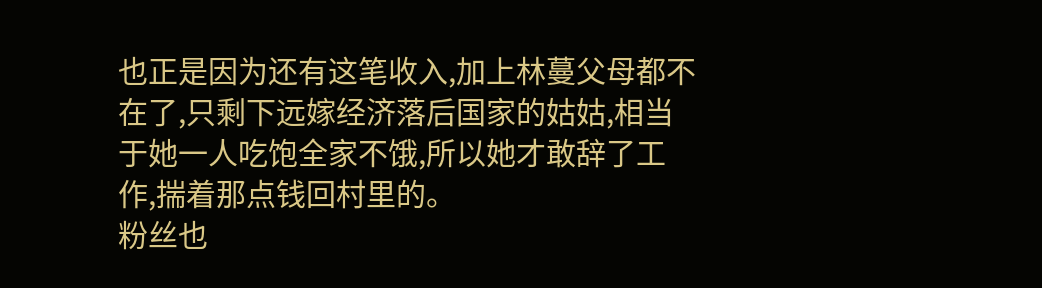也正是因为还有这笔收入,加上林蔓父母都不在了,只剩下远嫁经济落后国家的姑姑,相当于她一人吃饱全家不饿,所以她才敢辞了工作,揣着那点钱回村里的。
粉丝也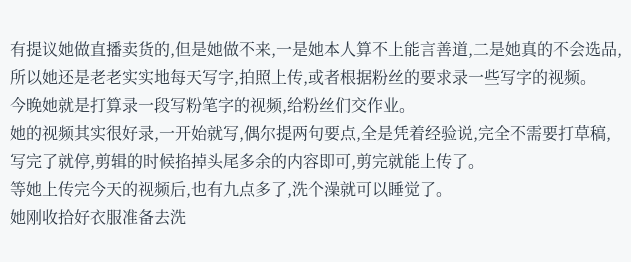有提议她做直播卖货的,但是她做不来,一是她本人算不上能言善道,二是她真的不会选品,所以她还是老老实实地每天写字,拍照上传,或者根据粉丝的要求录一些写字的视频。
今晚她就是打算录一段写粉笔字的视频,给粉丝们交作业。
她的视频其实很好录,一开始就写,偶尔提两句要点,全是凭着经验说,完全不需要打草稿,写完了就停,剪辑的时候掐掉头尾多余的内容即可,剪完就能上传了。
等她上传完今天的视频后,也有九点多了,洗个澡就可以睡觉了。
她刚收拾好衣服准备去洗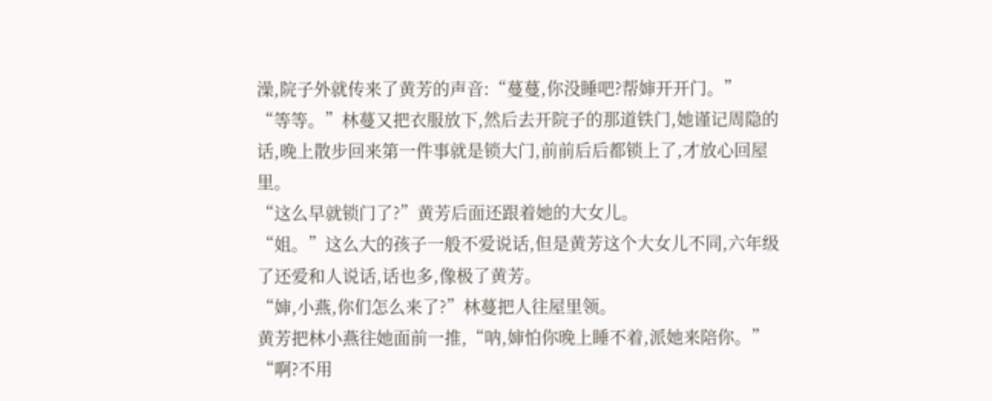澡,院子外就传来了黄芳的声音:“蔓蔓,你没睡吧?帮婶开开门。”
“等等。”林蔓又把衣服放下,然后去开院子的那道铁门,她谨记周隐的话,晚上散步回来第一件事就是锁大门,前前后后都锁上了,才放心回屋里。
“这么早就锁门了?”黄芳后面还跟着她的大女儿。
“姐。”这么大的孩子一般不爱说话,但是黄芳这个大女儿不同,六年级了还爱和人说话,话也多,像极了黄芳。
“婶,小燕,你们怎么来了?”林蔓把人往屋里领。
黄芳把林小燕往她面前一推,“呐,婶怕你晚上睡不着,派她来陪你。”
“啊?不用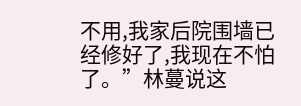不用,我家后院围墙已经修好了,我现在不怕了。”林蔓说这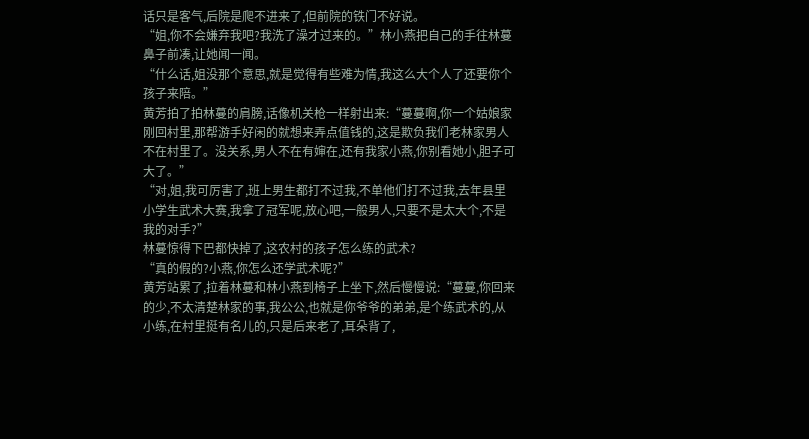话只是客气,后院是爬不进来了,但前院的铁门不好说。
“姐,你不会嫌弃我吧?我洗了澡才过来的。”林小燕把自己的手往林蔓鼻子前凑,让她闻一闻。
“什么话,姐没那个意思,就是觉得有些难为情,我这么大个人了还要你个孩子来陪。”
黄芳拍了拍林蔓的肩膀,话像机关枪一样射出来:“蔓蔓啊,你一个姑娘家刚回村里,那帮游手好闲的就想来弄点值钱的,这是欺负我们老林家男人不在村里了。没关系,男人不在有婶在,还有我家小燕,你别看她小,胆子可大了。”
“对,姐,我可厉害了,班上男生都打不过我,不单他们打不过我,去年县里小学生武术大赛,我拿了冠军呢,放心吧,一般男人,只要不是太大个,不是我的对手?”
林蔓惊得下巴都快掉了,这农村的孩子怎么练的武术?
“真的假的?小燕,你怎么还学武术呢?”
黄芳站累了,拉着林蔓和林小燕到椅子上坐下,然后慢慢说:“蔓蔓,你回来的少,不太清楚林家的事,我公公,也就是你爷爷的弟弟,是个练武术的,从小练,在村里挺有名儿的,只是后来老了,耳朵背了,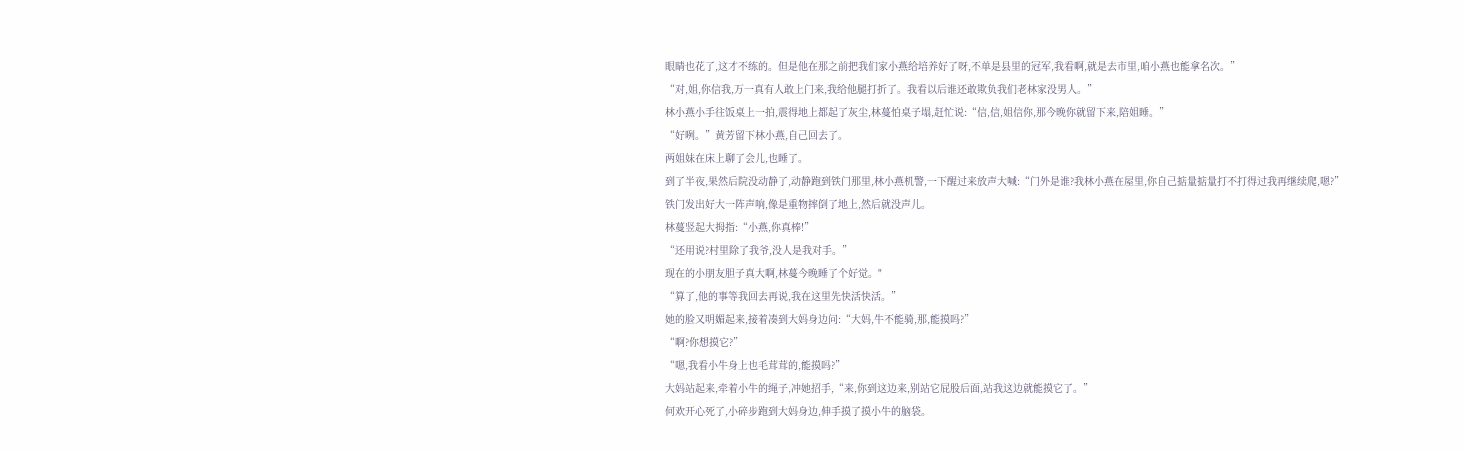眼睛也花了,这才不练的。但是他在那之前把我们家小燕给培养好了呀,不单是县里的冠军,我看啊,就是去市里,咱小燕也能拿名次。”
“对,姐,你信我,万一真有人敢上门来,我给他腿打折了。我看以后谁还敢欺负我们老林家没男人。”
林小燕小手往饭桌上一拍,震得地上都起了灰尘,林蔓怕桌子塌,赶忙说:“信,信,姐信你,那今晚你就留下来,陪姐睡。”
“好咧。”黄芳留下林小燕,自己回去了。
两姐妹在床上聊了会儿,也睡了。
到了半夜,果然后院没动静了,动静跑到铁门那里,林小燕机警,一下醒过来放声大喊:“门外是谁?我林小燕在屋里,你自己掂量掂量打不打得过我再继续爬,嗯?”
铁门发出好大一阵声响,像是重物摔倒了地上,然后就没声儿。
林蔓竖起大拇指:“小燕,你真棒!”
“还用说?村里除了我爷,没人是我对手。”
现在的小朋友胆子真大啊,林蔓今晚睡了个好觉。"
“算了,他的事等我回去再说,我在这里先快活快活。”
她的脸又明媚起来,接着凑到大妈身边问:“大妈,牛不能骑,那,能摸吗?”
“啊?你想摸它?”
“嗯,我看小牛身上也毛茸茸的,能摸吗?”
大妈站起来,牵着小牛的绳子,冲她招手,“来,你到这边来,别站它屁股后面,站我这边就能摸它了。”
何欢开心死了,小碎步跑到大妈身边,伸手摸了摸小牛的脑袋。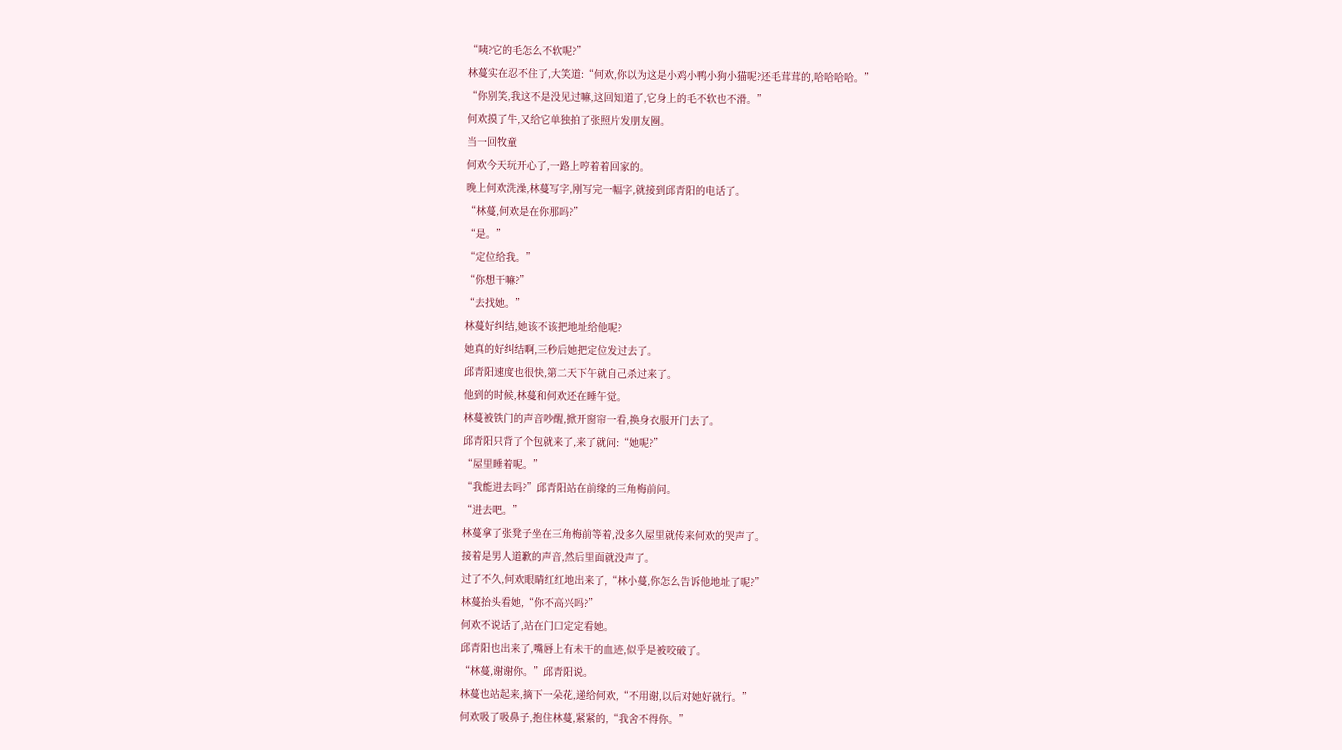“咦?它的毛怎么不软呢?”
林蔓实在忍不住了,大笑道:“何欢,你以为这是小鸡小鸭小狗小猫呢?还毛茸茸的,哈哈哈哈。”
“你别笑,我这不是没见过嘛,这回知道了,它身上的毛不软也不滑。”
何欢摸了牛,又给它单独拍了张照片发朋友圈。
当一回牧童
何欢今天玩开心了,一路上哼着着回家的。
晚上何欢洗澡,林蔓写字,刚写完一幅字,就接到邱青阳的电话了。
“林蔓,何欢是在你那吗?”
“是。”
“定位给我。”
“你想干嘛?”
“去找她。”
林蔓好纠结,她该不该把地址给他呢?
她真的好纠结啊,三秒后她把定位发过去了。
邱青阳速度也很快,第二天下午就自己杀过来了。
他到的时候,林蔓和何欢还在睡午觉。
林蔓被铁门的声音吵醒,掀开窗帘一看,换身衣服开门去了。
邱青阳只背了个包就来了,来了就问:“她呢?”
“屋里睡着呢。”
“我能进去吗?”邱青阳站在前缘的三角梅前问。
“进去吧。”
林蔓拿了张凳子坐在三角梅前等着,没多久屋里就传来何欢的哭声了。
接着是男人道歉的声音,然后里面就没声了。
过了不久,何欢眼睛红红地出来了,“林小蔓,你怎么告诉他地址了呢?”
林蔓抬头看她,“你不高兴吗?”
何欢不说话了,站在门口定定看她。
邱青阳也出来了,嘴唇上有未干的血迹,似乎是被咬破了。
“林蔓,谢谢你。”邱青阳说。
林蔓也站起来,摘下一朵花,递给何欢,“不用谢,以后对她好就行。”
何欢吸了吸鼻子,抱住林蔓,紧紧的,“我舍不得你。”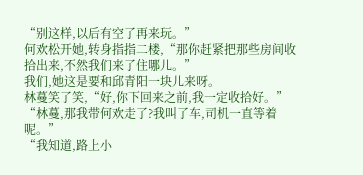“别这样,以后有空了再来玩。”
何欢松开她,转身指指二楼,“那你赶紧把那些房间收拾出来,不然我们来了住哪儿。”
我们,她这是要和邱青阳一块儿来呀。
林蔓笑了笑,“好,你下回来之前,我一定收拾好。”
“林蔓,那我带何欢走了?我叫了车,司机一直等着呢。”
“我知道,路上小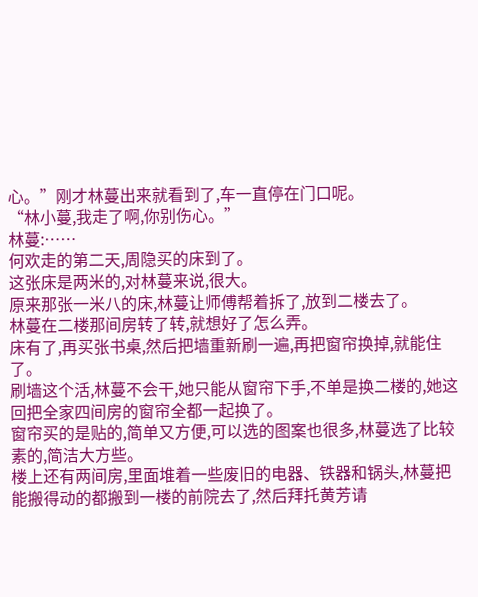心。”刚才林蔓出来就看到了,车一直停在门口呢。
“林小蔓,我走了啊,你别伤心。”
林蔓:……
何欢走的第二天,周隐买的床到了。
这张床是两米的,对林蔓来说,很大。
原来那张一米八的床,林蔓让师傅帮着拆了,放到二楼去了。
林蔓在二楼那间房转了转,就想好了怎么弄。
床有了,再买张书桌,然后把墙重新刷一遍,再把窗帘换掉,就能住了。
刷墙这个活,林蔓不会干,她只能从窗帘下手,不单是换二楼的,她这回把全家四间房的窗帘全都一起换了。
窗帘买的是贴的,简单又方便,可以选的图案也很多,林蔓选了比较素的,简洁大方些。
楼上还有两间房,里面堆着一些废旧的电器、铁器和锅头,林蔓把能搬得动的都搬到一楼的前院去了,然后拜托黄芳请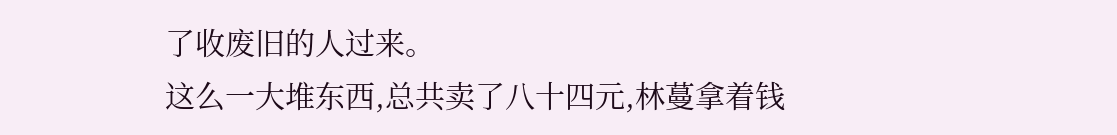了收废旧的人过来。
这么一大堆东西,总共卖了八十四元,林蔓拿着钱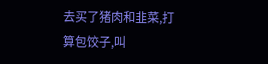去买了猪肉和韭菜,打算包饺子,叫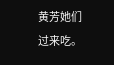黄芳她们过来吃。